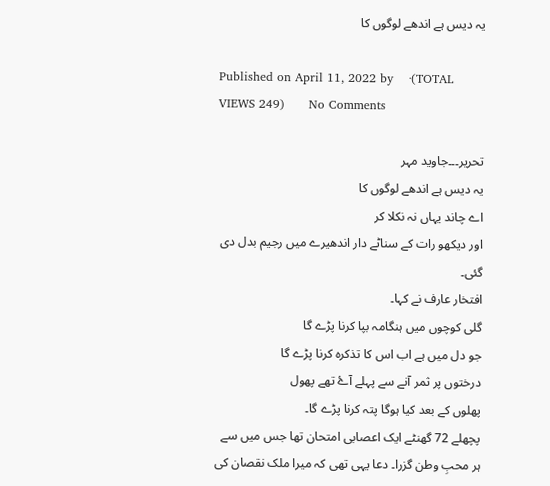یہ دیس ہے اندھے لوگوں کا

Published on April 11, 2022 by    ·(TOTAL VIEWS 249)      No Comments

تحریر۔۔۔جاوید مہر
یہ دیس ہے اندھے لوگوں کا
اے چاند یہاں نہ نکلا کر
اور دیکھو رات کے سناٹے دار اندھیرے میں رجیم بدل دی گئی۔
افتخار عارف نے کہا۔
گلی کوچوں میں ہنگامہ بپا کرنا پڑے گا
جو دل میں ہے اب اس کا تذکرہ کرنا پڑے گا
درختوں پر ثمر آنے سے پہلے آۓ تھے پھول
پھلوں کے بعد کیا ہوگا پتہ کرنا پڑے گا۔
پچھلے 72 گھنٹے ایک اعصابی امتحان تھا جس میں سے ہر محبِ وطن گزرا۔ دعا یہی تھی کہ میرا ملک نقصان کی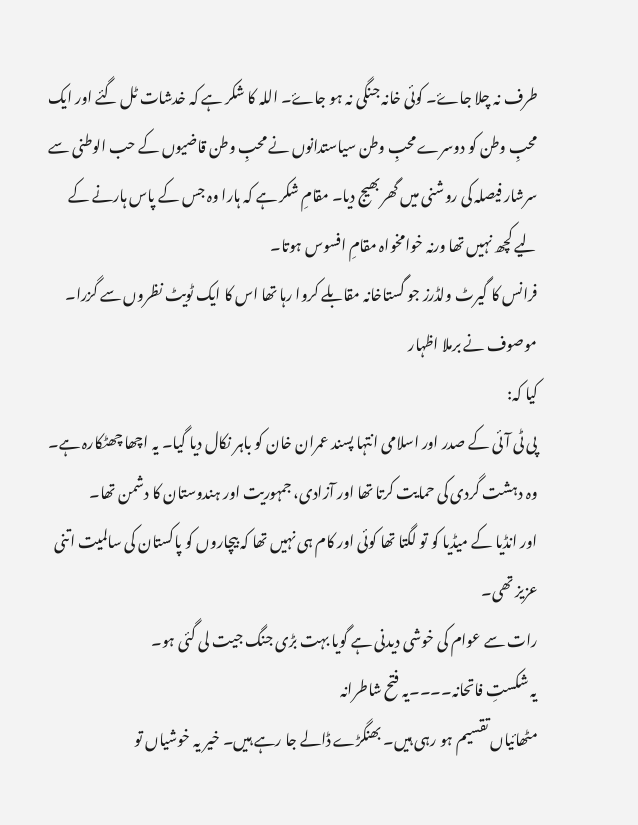طرف نہ چلا جاۓ۔ کوئی خانہ جنگی نہ ہو جاۓ۔ اللہ کا شکر ہے کہ خدشات ٹل گئے اور ایک محبِ وطن کو دوسرے محبِ وطن سیاستدانوں نے محبِ وطن قاضیوں کے حب الوطنی سے سرشار فیصلہ کی روشنی میں گھر بھیج دیا۔ مقامِ شکر ہے کہ ہارا وہ جس کے پاس ہارنے کے لیے کچھ نہیں تھا ورنہ خوامخواہ مقامِ افسوس ہوتا۔
فرانس کا گیرٹ ولڈرز جو گستاخانہ مقابلے کروا رہا تھا اس کا ایک ٹویٹ نظروں سے گزرا۔ موصوف نے برملا اظہار
کیا کہ:
پی ٹی آئی کے صدر اور اسلامی انتہا پسند عمران خان کو باہر نکال دیا گیا۔ یہ اچھا چھٹکارہ ہے۔ وہ دہشت گردی کی حمایت کرتا تھا اور آزادی، جمہوریت اور ہندوستان کا دشمن تھا۔
اور انڈیا کے میڈیا کو تو لگتا تھا کوئی اور کام ہی نہیں تھا کہ بیچاروں کو پاکستان کی سالمیت اتنی عزیز تھی۔
رات سے عوام کی خوشی دیدنی ہے گویا بہت بڑی جنگ جیت لی گئی ہو۔
یہ شکستِ فاتحانہ۔۔۔۔یہ فتح شاطرانہ
مٹھائیاں تقسیم ہو رہی ہیں۔ بھنگڑے ڈالے جا رہے ہیں۔ خیر یہ خوشیاں تو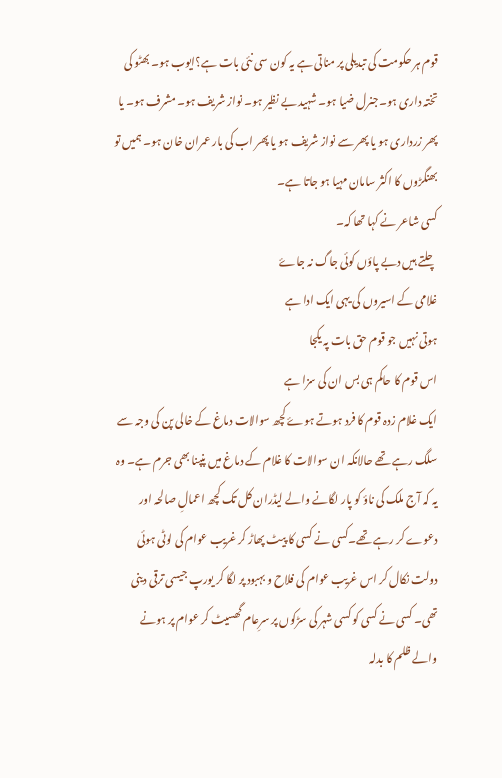قوم ہر حکومت کی تبدیلی پر مناتی ہے یہ کون سی نئی بات ہے؟ایوب ہو۔ بھٹو کی تختہ داری ہو۔جنرل ضیا ہو۔ شہید بے نظیر ہو۔ نواز شریف ہو۔ مشرف ہو۔ یا پھر زرداری ہو یا پھر سے نواز شریف ہو یا پھر اب کی بار عمران خان ہو۔ ہمیں تو بھنگڑوں کا اکثر سامان مہیا ہو جاتا ہے۔
کسی شاعر نے کہا تھا کہ۔
چلتے ہیں دبے پاؤں کوئی جاگ نہ جاۓ
غلامی کے اسیروں کی یہی ایک ادا ہے
ہوتی نہیں جو قوم حق بات پہ یکجا
اس قوم کا حاکم ہی بس ان کی سزا ہے
ایک غلام زدہ قوم کا فرد ہوتے ہوۓ کچھ سوالات دماغ کے خالی پن کی وجہ سے سلگ رہے تھے حالانکہ ان سوالات کا غلام کے دماغ میں پنپنا بھی جرم ہے۔ وہ یہ کہ آج ملک کی ناؤ کو پار لگانے والے لیڈران کل تک کچھ اعمالِ صالحہ اور دعوے کر رہے تھے۔کسی نے کسی کا پیٹ پھاڑ کر غریب عوام کی لوٹی ہوئی دولت نکال کر اس غریب عوام کی فلاح و بہبود پر لگا کر یورپ جیسی ترقی دینی تھی۔ کسی نے کسی کو کسی شہر کی سڑکوں پر سرِعام گھسیٹ کر عوام پر ہونے والے ظلم کا بدلہ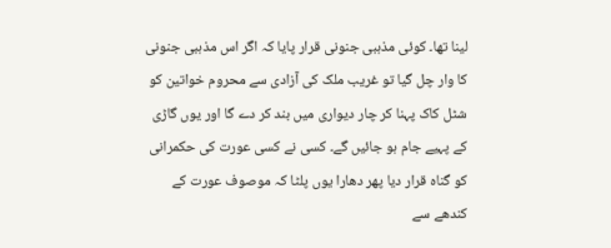لینا تھا۔ کوئی مذہبی جنونی قرار پایا کہ اگر اس مذہبی جنونی کا وار چل گیا تو غریب ملک کی آزادی سے محروم خواتین کو شٹل کاک پہنا کر چار دیواری میں بند کر دے گا اور یوں گاڑی کے پہیے جام ہو جائیں گے۔ کسی نے کسی عورت کی حکمرانی کو گناہ قرار دیا پھر دھارا یوں پلٹا کہ موصوف عورت کے کندھے سے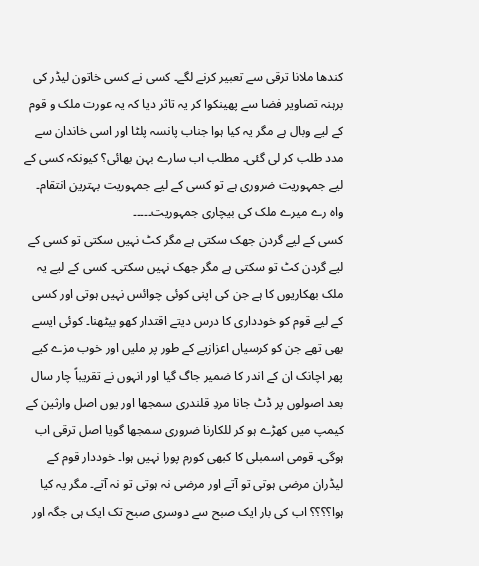کندھا ملانا ترقی سے تعبیر کرنے لگے۔ کسی نے کسی خاتون لیڈر کی برہنہ تصاویر فضا سے پھینکوا کر یہ تاثر دیا کہ یہ عورت ملک و قوم کے لیے وبال ہے مگر یہ کیا ہوا جناب پانسہ پلٹا اور اسی خاندان سے مدد طلب کر لی گئی۔ مطلب اب سارے بہن بھائی؟ کیونکہ کسی کے لیے جمہوریت ضروری ہے تو کسی کے لیے جمہوریت بہترین انتقام۔ واہ رے میرے ملک کی بیچاری جمہوریت۔۔۔۔۔
کسی کے لیے گردن جھک سکتی ہے مگر کٹ نہیں سکتی تو کسی کے لیے گردن کٹ تو سکتی ہے مگر جھک نہیں سکتی۔ کسی کے لیے یہ ملک بھکاریوں کا ہے جن کی اپنی کوئی چوائس نہیں ہوتی اور کسی کے لیے قوم کو خودداری کا درس دیتے اقتدار کھو بیٹھنا۔ کوئی ایسے بھی تھے جن کو کرسیاں اعزازیے کے طور پر ملیں اور خوب مزے کیے پھر اچانک ان کے اندر کا ضمیر جاگ گیا اور انہوں نے تقریباً چار سال بعد اصولوں پر ڈٹ جانا مردِ قلندری سمجھا اور یوں اصل وارثین کے کیمپ میں کھڑے ہو کر للکارنا ضروری سمجھا گویا اصل ترقی اب ہوگی۔ قومی اسمبلی کا کبھی کورم پورا نہیں ہوا۔ خوددار قوم کے لیڈران مرضی ہوتی تو آتے اور مرضی نہ ہوتی تو نہ آتے۔ مگر یہ کیا ہوا؟؟؟؟ اب کی بار ایک صبح سے دوسری صبح تک ایک ہی جگہ اور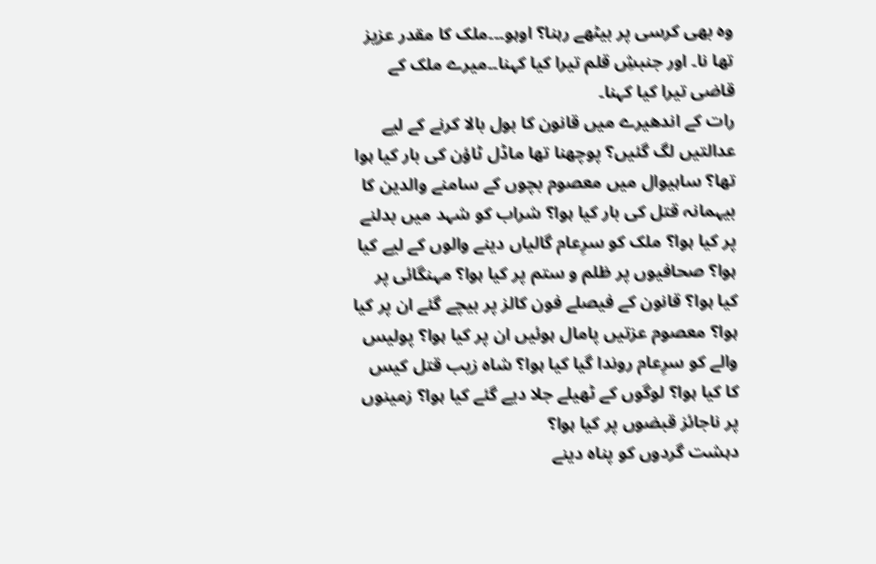وہ بھی کرسی پر بیٹھے رہنا؟ اوہو۔۔۔ملک کا مقدر عزیز تھا نا۔ اور جنبشِ قلم تیرا کیا کہنا۔۔میرے ملک کے قاضی تیرا کیا کہنا۔
رات کے اندھیرے میں قانون کا بول بالا کرنے کے لیے عدالتیں لگ گئیں؟ پوچھنا تھا ماڈل ٹاؤن کی بار کیا ہوا تھا؟ ساہیوال میں معصوم بچوں کے سامنے والدین کا بیہمانہ قتل کی بار کیا ہوا؟ شراب کو شہد میں بدلنے پر کیا ہوا؟ ملک کو سرِعام گالیاں دینے والوں کے لیے کیا ہوا؟ صحافیوں پر ظلم و ستم پر کیا ہوا؟ مہنگائی پر کیا ہوا؟ قانون کے فیصلے فون کالز پر بیچے گئے ان پر کیا ہوا؟ معصوم عزتیں پامال ہوئیں ان پر کیا ہوا؟ پولیس والے کو سرِعام روندا گیا کیا ہوا؟ شاہ زیب قتل کیس کا کیا ہوا؟ لوگوں کے ٹھیلے جلا دیے گئے کیا ہوا؟ زمینوں پر ناجائز قبضوں پر کیا ہوا؟
دہشت گردوں کو پناہ دینے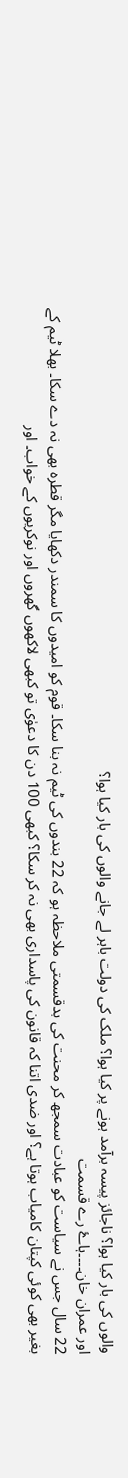والوں کی بار کیا ہوا؟ ناجائز پیسہ برآمد ہونے پر کیا ہوا؟ ملک کی دولت باہر لے جانے والوں کی بار کیا ہوا؟
اور عمران خان۔۔۔۔ہاۓ رے قسمت
22 سال جس نے سیاست کو عبادت سمجھ کر محنت کی بدقسمتی ملاحظہ ہو کہ 22 بندوں کی ٹیم نہ بنا سکا۔ قوم کو امیدوں کا سمندر دکھایا مگر قطرہ بھی نہ دے سکا۔ بھلا ٹیم کے بغیر بھی کوئی کپتان کامیاب ہوتا ہے؟ اور ضدی اتنا کہ قانون کی پاسداری بھی نہ کر سکا؟ کبھی 100 دن کا دعوٰی تو کبھی لاکھوں گھروں اور نوکریوں کے خواب۔ اور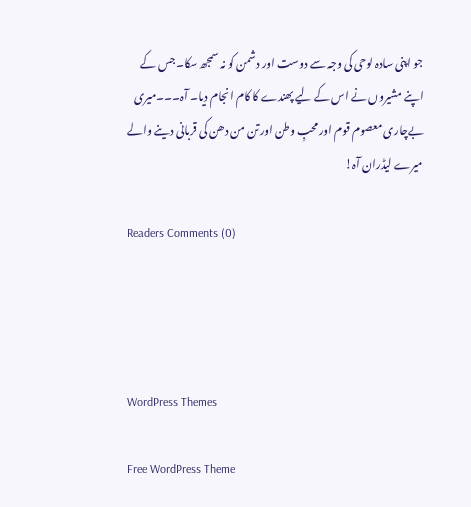جو اپنی سادہ لوحی کی وجہ سے دوست اور دشمن کو نہ سمجھ سکا۔جس کے اپنے مشیروں نے اس کے لیے پھندے کا کام انجام دیا۔ آہ۔۔۔میری بےچاری معصوم قوم اور محبِ وطن اور تن من دھن کی قربانی دینے والے میرے لیڈران آہ!

Readers Comments (0)




WordPress Themes

Free WordPress Theme